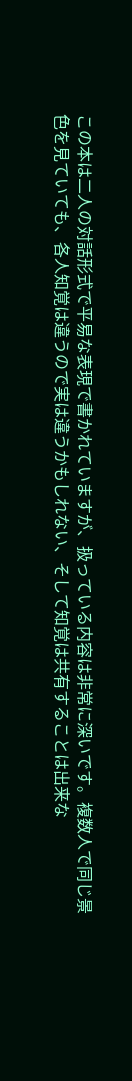この本は二人の対話形式で平易な表現で書かれていますが、扱っている内容は非常に深いです。複数人で同じ景色を見ていても、各人知覚は違うので実は違うかもしれない、そして知覚は共有することは出来な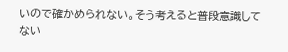いので確かめられない。そう考えると普段意識してない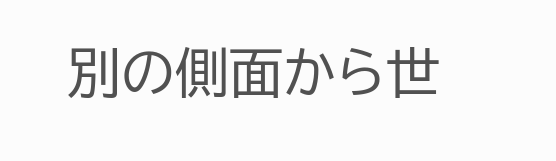別の側面から世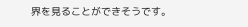界を見ることができそうです。